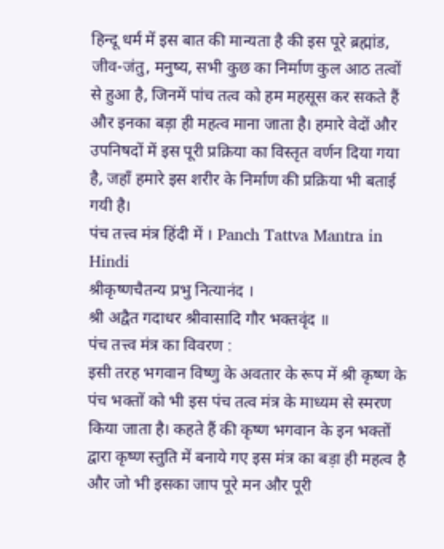हिन्दू धर्म में इस बात की मान्यता है की इस पूरे ब्रह्मांड, जीव-जंतु, मनुष्य, सभी कुछ का निर्माण कुल आठ तत्वों से हुआ है, जिनमें पांच तत्व को हम महसूस कर सकते हैं और इनका बड़ा ही महत्व माना जाता है। हमारे वेदों और उपनिषदों में इस पूरी प्रक्रिया का विस्तृत वर्णन दिया गया है, जहाँ हमारे इस शरीर के निर्माण की प्रक्रिया भी बताई गयी है।
पंच तत्त्व मंत्र हिंदी में । Panch Tattva Mantra in Hindi
श्रीकृष्णचैतन्य प्रभु नित्यानंद ।
श्री अद्वैत गदाधर श्रीवासादि गौर भक्तवृंद ॥
पंच तत्त्व मंत्र का विवरण :
इसी तरह भगवान विष्णु के अवतार के रूप में श्री कृष्ण के पंच भक्तों को भी इस पंच तत्व मंत्र के माध्यम से स्मरण किया जाता है। कहते हैं की कृष्ण भगवान के इन भक्तों द्वारा कृष्ण स्तुति में बनाये गए इस मंत्र का बड़ा ही महत्व है और जो भी इसका जाप पूरे मन और पूरी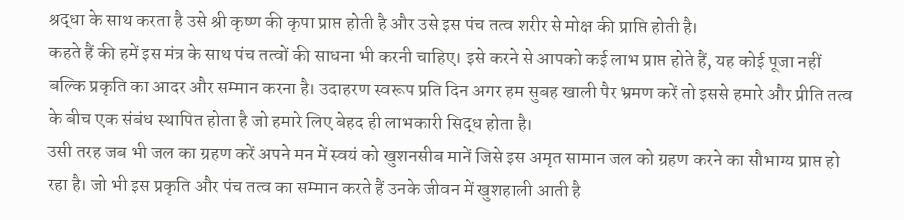श्रद्धा के साथ करता है उसे श्री कृष्ण की कृपा प्राप्त होती है और उसे इस पंच तत्व शरीर से मोक्ष की प्राप्ति होती है।
कहते हैं की हमें इस मंत्र के साथ पंच तत्वों की साधना भी करनी चाहिए। इसे करने से आपको कई लाभ प्राप्त होते हैं, यह कोई पूजा नहीं बल्कि प्रकृति का आदर और सम्मान करना है। उदाहरण स्वरूप प्रति दिन अगर हम सुबह खाली पैर भ्रमण करें तो इससे हमारे और प्रीति तत्व के बीच एक संबंध स्थापित होता है जो हमारे लिए बेहद ही लाभकारी सिद्ध होता है।
उसी तरह जब भी जल का ग्रहण करें अपने मन में स्वयं को खुशनसीब मानें जिसे इस अमृत सामान जल को ग्रहण करने का सौभाग्य प्राप्त हो रहा है। जो भी इस प्रकृति और पंच तत्व का सम्मान करते हैं उनके जीवन में खुशहाली आती है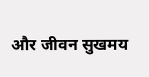और जीवन सुखमय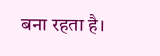बना रहता है।